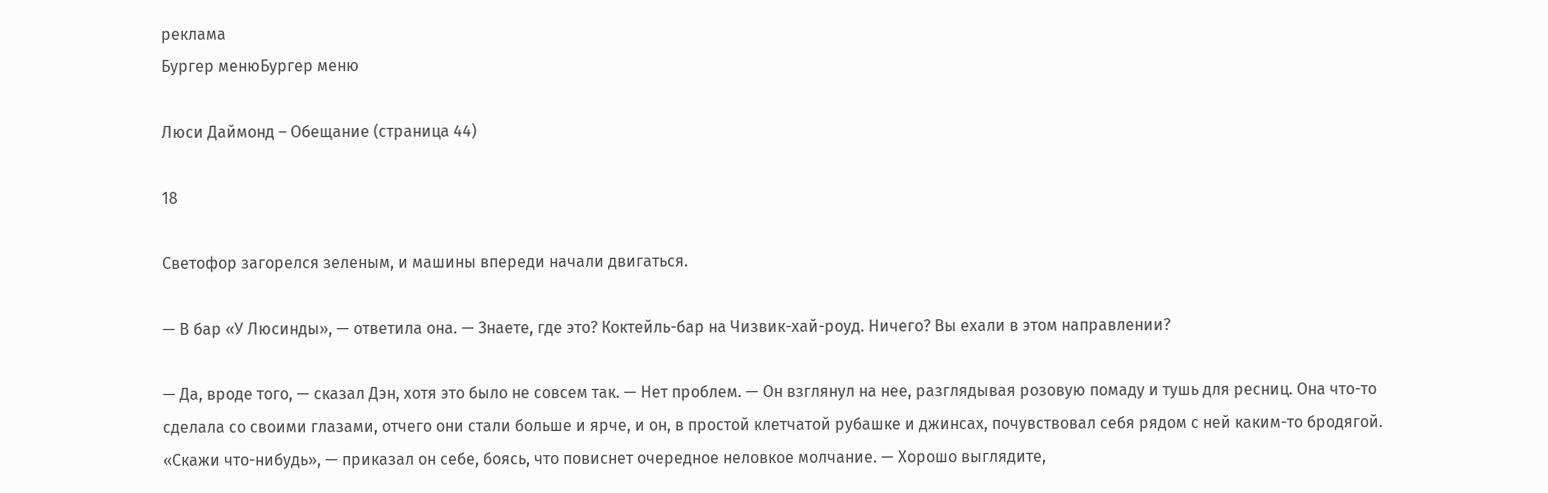реклама
Бургер менюБургер меню

Люси Даймонд – Обещание (страница 44)

18

Светофор загорелся зеленым, и машины впереди начали двигаться.

— В бар «У Люсинды», — ответила она. — Знаете, где это? Коктейль-бар на Чизвик-хай-роуд. Ничего? Вы ехали в этом направлении?

— Да, вроде того, — сказал Дэн, хотя это было не совсем так. — Нет проблем. — Он взглянул на нее, разглядывая розовую помаду и тушь для ресниц. Она что-то сделала со своими глазами, отчего они стали больше и ярче, и он, в простой клетчатой рубашке и джинсах, почувствовал себя рядом с ней каким-то бродягой. «Скажи что-нибудь», — приказал он себе, боясь, что повиснет очередное неловкое молчание. — Хорошо выглядите,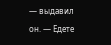— выдавил он. — Едете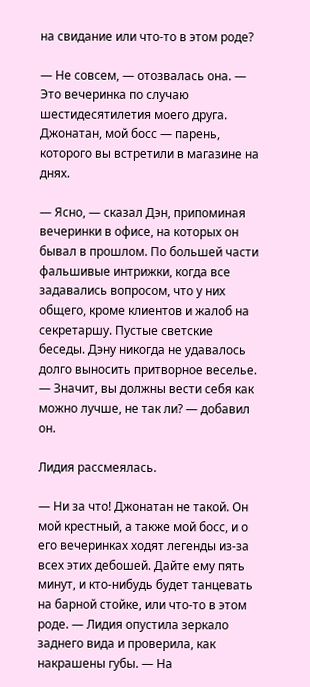на свидание или что-то в этом роде?

— Не совсем, — отозвалась она. — Это вечеринка по случаю шестидесятилетия моего друга. Джонатан, мой босс — парень, которого вы встретили в магазине на днях.

— Ясно, — сказал Дэн, припоминая вечеринки в офисе, на которых он бывал в прошлом. По большей части фальшивые интрижки, когда все задавались вопросом, что у них общего, кроме клиентов и жалоб на секретаршу. Пустые светские беседы. Дэну никогда не удавалось долго выносить притворное веселье. — Значит, вы должны вести себя как можно лучше, не так ли? — добавил он.

Лидия рассмеялась.

— Ни за что! Джонатан не такой. Он мой крестный, а также мой босс, и о его вечеринках ходят легенды из-за всех этих дебошей. Дайте ему пять минут, и кто-нибудь будет танцевать на барной стойке, или что-то в этом роде. — Лидия опустила зеркало заднего вида и проверила, как накрашены губы. — На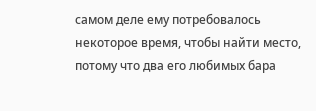самом деле ему потребовалось некоторое время, чтобы найти место, потому что два его любимых бара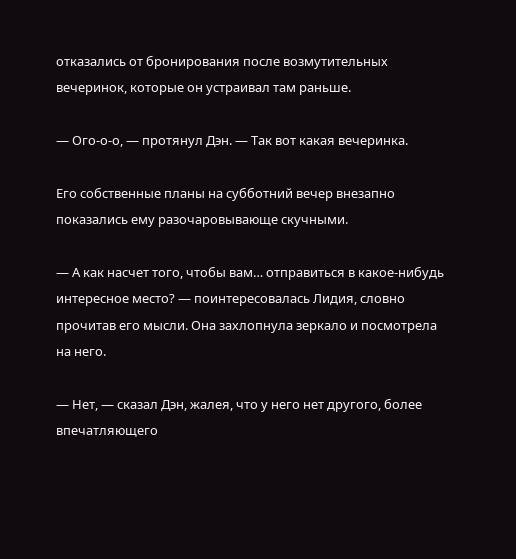отказались от бронирования после возмутительных вечеринок, которые он устраивал там раньше.

— Ого-о-о, — протянул Дэн. — Так вот какая вечеринка.

Его собственные планы на субботний вечер внезапно показались ему разочаровывающе скучными.

— А как насчет того, чтобы вам… отправиться в какое-нибудь интересное место? — поинтересовалась Лидия, словно прочитав его мысли. Она захлопнула зеркало и посмотрела на него.

— Нет, — сказал Дэн, жалея, что у него нет другого, более впечатляющего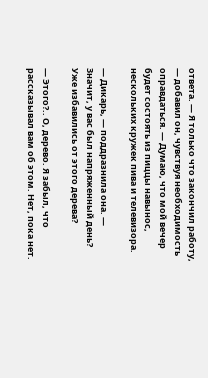ответа. — Я только что закончил работу, — добавил он, чувствуя необходимость оправдаться. — Думаю, что мой вечер будет состоять из пиццы навынос, нескольких кружек пива и телевизора.

— Дикарь, — поддразнила она. — Значит, у вас был напряженный день? Уже избавились от этого дерева?

— Этого?.. О, дерево. Я забыл, что рассказывал вам об этом. Нет, пока нет.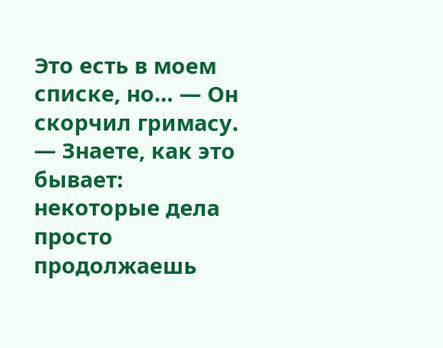Это есть в моем списке, но… — Он скорчил гримасу. — Знаете, как это бывает: некоторые дела просто продолжаешь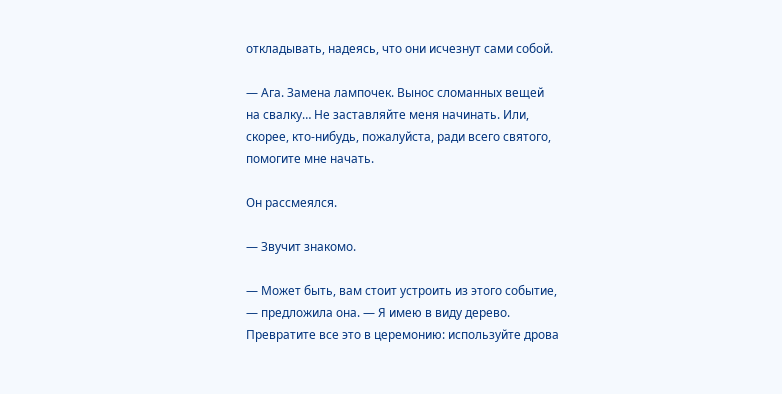откладывать, надеясь, что они исчезнут сами собой.

— Ага. Замена лампочек. Вынос сломанных вещей на свалку… Не заставляйте меня начинать. Или, скорее, кто-нибудь, пожалуйста, ради всего святого, помогите мне начать.

Он рассмеялся.

— Звучит знакомо.

— Может быть, вам стоит устроить из этого событие, — предложила она. — Я имею в виду дерево. Превратите все это в церемонию: используйте дрова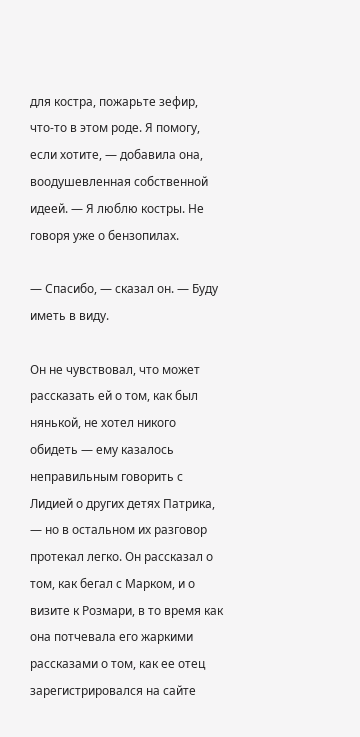для костра, пожарьте зефир, что-то в этом роде. Я помогу, если хотите, — добавила она, воодушевленная собственной идеей. — Я люблю костры. Не говоря уже о бензопилах.

— Спасибо, — сказал он. — Буду иметь в виду.

Он не чувствовал, что может рассказать ей о том, как был нянькой, не хотел никого обидеть — ему казалось неправильным говорить с Лидией о других детях Патрика, — но в остальном их разговор протекал легко. Он рассказал о том, как бегал с Марком, и о визите к Розмари, в то время как она потчевала его жаркими рассказами о том, как ее отец зарегистрировался на сайте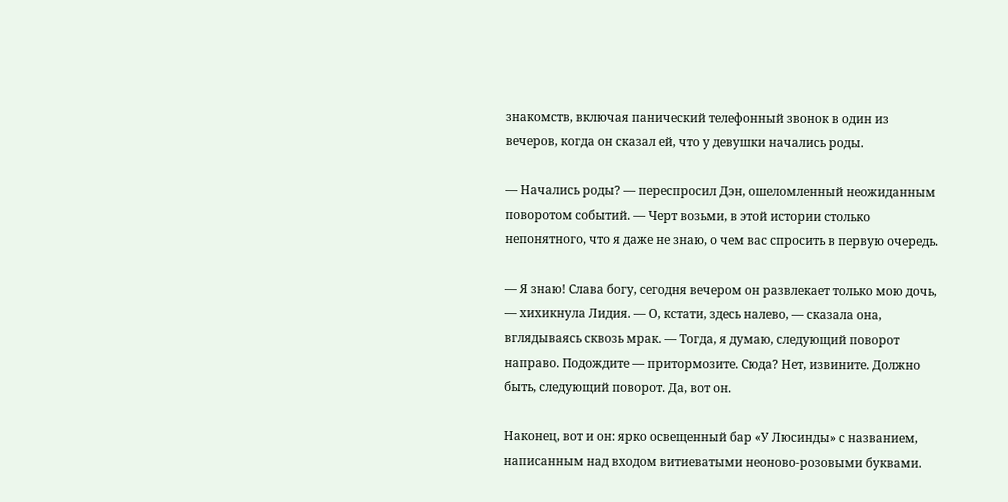знакомств, включая панический телефонный звонок в один из вечеров, когда он сказал ей, что у девушки начались роды.

— Начались роды? — переспросил Дэн, ошеломленный неожиданным поворотом событий. — Черт возьми, в этой истории столько непонятного, что я даже не знаю, о чем вас спросить в первую очередь.

— Я знаю! Слава богу, сегодня вечером он развлекает только мою дочь, — хихикнула Лидия. — О, кстати, здесь налево, — сказала она, вглядываясь сквозь мрак. — Тогда, я думаю, следующий поворот направо. Подождите — притормозите. Сюда? Нет, извините. Должно быть, следующий поворот. Да, вот он.

Наконец, вот и он: ярко освещенный бар «У Люсинды» с названием, написанным над входом витиеватыми неоново-розовыми буквами.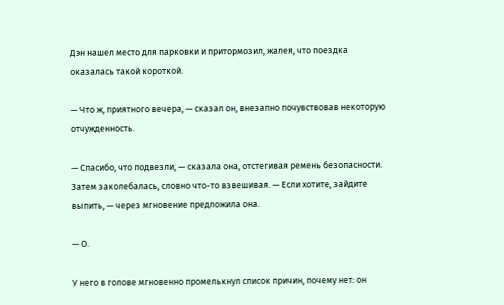Дэн нашел место для парковки и притормозил, жалея, что поездка оказалась такой короткой.

— Что ж, приятного вечера, — сказал он, внезапно почувствовав некоторую отчужденность.

— Спасибо, что подвезли, — сказала она, отстегивая ремень безопасности. Затем заколебалась, словно что-то взвешивая. — Если хотите, зайдите выпить, — через мгновение предложила она.

— О.

У него в голове мгновенно промелькнул список причин, почему нет: он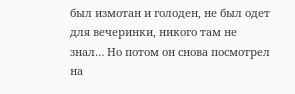был измотан и голоден, не был одет для вечеринки, никого там не знал… Но потом он снова посмотрел на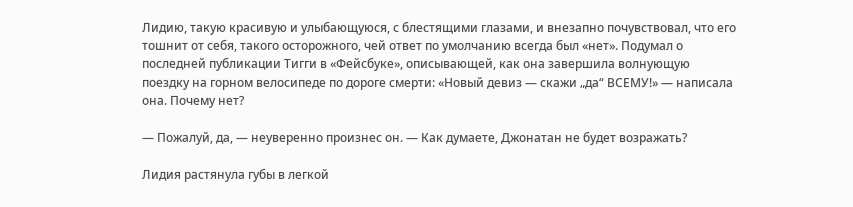Лидию, такую красивую и улыбающуюся, с блестящими глазами, и внезапно почувствовал, что его тошнит от себя, такого осторожного, чей ответ по умолчанию всегда был «нет». Подумал о последней публикации Тигги в «Фейсбуке», описывающей, как она завершила волнующую поездку на горном велосипеде по дороге смерти: «Новый девиз — скажи „да“ ВСЕМУ!» — написала она. Почему нет?

— Пожалуй, да, — неуверенно произнес он. — Как думаете, Джонатан не будет возражать?

Лидия растянула губы в легкой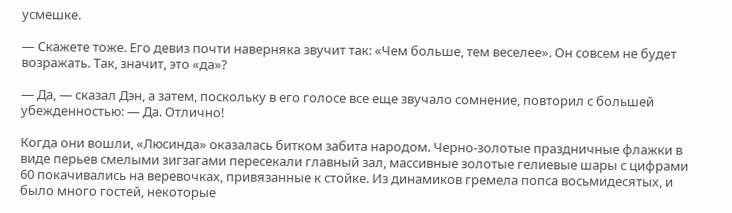усмешке.

— Скажете тоже. Его девиз почти наверняка звучит так: «Чем больше, тем веселее». Он совсем не будет возражать. Так, значит, это «да»?

— Да, — сказал Дэн, а затем, поскольку в его голосе все еще звучало сомнение, повторил с большей убежденностью: — Да. Отлично!

Когда они вошли, «Люсинда» оказалась битком забита народом. Черно-золотые праздничные флажки в виде перьев смелыми зигзагами пересекали главный зал, массивные золотые гелиевые шары с цифрами 60 покачивались на веревочках, привязанные к стойке. Из динамиков гремела попса восьмидесятых, и было много гостей, некоторые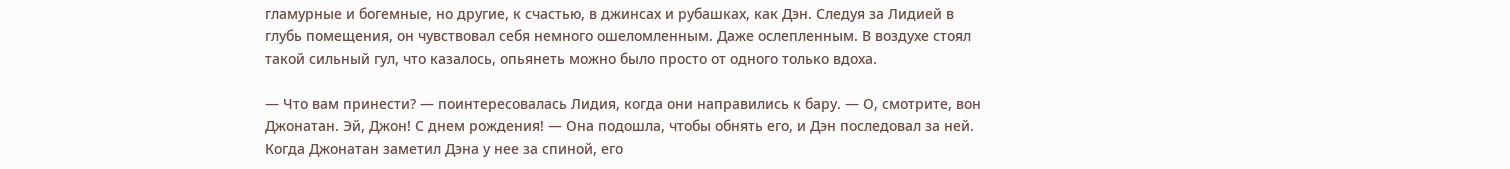гламурные и богемные, но другие, к счастью, в джинсах и рубашках, как Дэн. Следуя за Лидией в глубь помещения, он чувствовал себя немного ошеломленным. Даже ослепленным. В воздухе стоял такой сильный гул, что казалось, опьянеть можно было просто от одного только вдоха.

— Что вам принести? — поинтересовалась Лидия, когда они направились к бару. — О, смотрите, вон Джонатан. Эй, Джон! С днем рождения! — Она подошла, чтобы обнять его, и Дэн последовал за ней. Когда Джонатан заметил Дэна у нее за спиной, его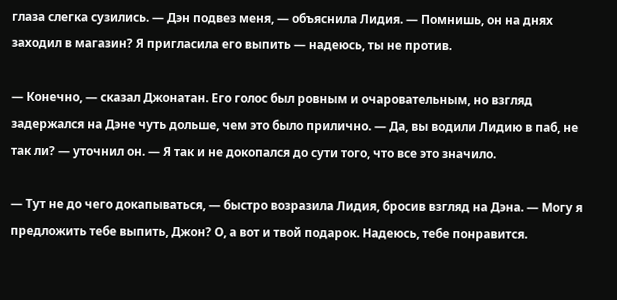глаза слегка сузились. — Дэн подвез меня, — объяснила Лидия. — Помнишь, он на днях заходил в магазин? Я пригласила его выпить — надеюсь, ты не против.

— Конечно, — сказал Джонатан. Его голос был ровным и очаровательным, но взгляд задержался на Дэне чуть дольше, чем это было прилично. — Да, вы водили Лидию в паб, не так ли? — уточнил он. — Я так и не докопался до сути того, что все это значило.

— Тут не до чего докапываться, — быстро возразила Лидия, бросив взгляд на Дэна. — Могу я предложить тебе выпить, Джон? О, а вот и твой подарок. Надеюсь, тебе понравится.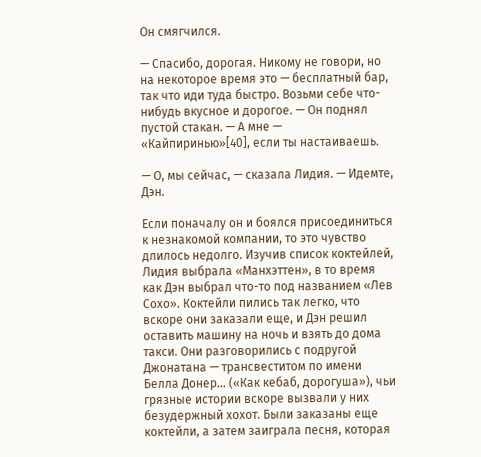Он смягчился.

— Спасибо, дорогая. Никому не говори, но на некоторое время это — бесплатный бар, так что иди туда быстро. Возьми себе что-нибудь вкусное и дорогое. — Он поднял пустой стакан. — А мне — «Кайпиринью»[40], если ты настаиваешь.

— О, мы сейчас, — сказала Лидия. — Идемте, Дэн.

Если поначалу он и боялся присоединиться к незнакомой компании, то это чувство длилось недолго. Изучив список коктейлей, Лидия выбрала «Манхэттен», в то время как Дэн выбрал что-то под названием «Лев Сохо». Коктейли пились так легко, что вскоре они заказали еще, и Дэн решил оставить машину на ночь и взять до дома такси. Они разговорились с подругой Джонатана — трансвеститом по имени Белла Донер… («Как кебаб, дорогуша»), чьи грязные истории вскоре вызвали у них безудержный хохот. Были заказаны еще коктейли, а затем заиграла песня, которая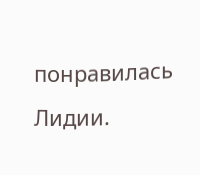понравилась Лидии.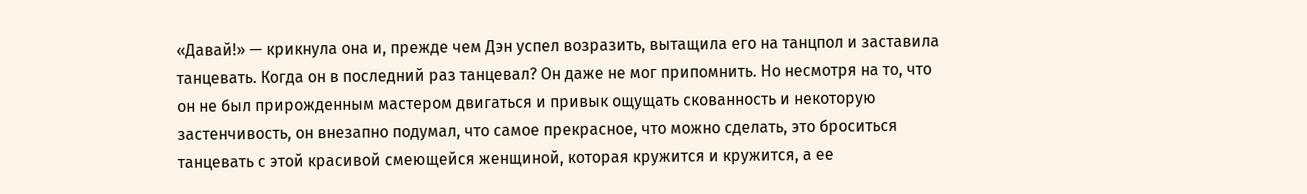«Давай!» — крикнула она и, прежде чем Дэн успел возразить, вытащила его на танцпол и заставила танцевать. Когда он в последний раз танцевал? Он даже не мог припомнить. Но несмотря на то, что он не был прирожденным мастером двигаться и привык ощущать скованность и некоторую застенчивость, он внезапно подумал, что самое прекрасное, что можно сделать, это броситься танцевать с этой красивой смеющейся женщиной, которая кружится и кружится, а ее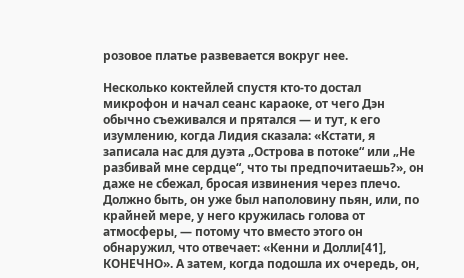розовое платье развевается вокруг нее.

Несколько коктейлей спустя кто-то достал микрофон и начал сеанс караоке, от чего Дэн обычно съеживался и прятался — и тут, к его изумлению, когда Лидия сказала: «Кстати, я записала нас для дуэта „Острова в потоке“ или „Не разбивай мне сердце“, что ты предпочитаешь?», он даже не сбежал, бросая извинения через плечо. Должно быть, он уже был наполовину пьян, или, по крайней мере, у него кружилась голова от атмосферы, — потому что вместо этого он обнаружил, что отвечает: «Кенни и Долли[41], КОНЕЧНО». А затем, когда подошла их очередь, он,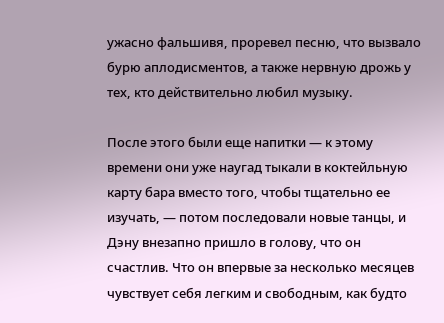ужасно фальшивя, проревел песню, что вызвало бурю аплодисментов, а также нервную дрожь у тех, кто действительно любил музыку.

После этого были еще напитки — к этому времени они уже наугад тыкали в коктейльную карту бара вместо того, чтобы тщательно ее изучать, — потом последовали новые танцы, и Дэну внезапно пришло в голову, что он счастлив. Что он впервые за несколько месяцев чувствует себя легким и свободным, как будто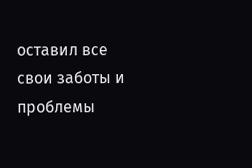оставил все свои заботы и проблемы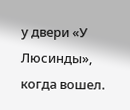у двери «У Люсинды», когда вошел.